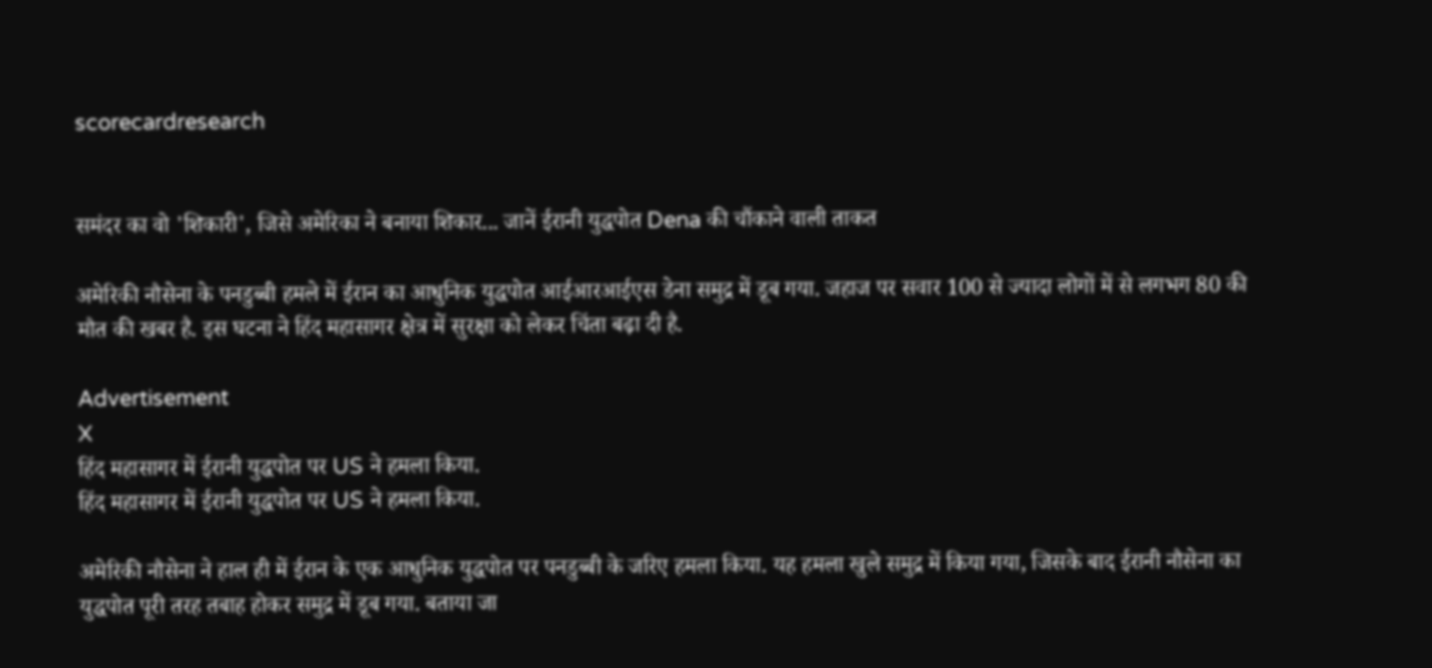scorecardresearch


समंदर का वो 'शिकारी', जिसे अमेरिका ने बनाया शिकार... जानें ईरानी युद्धपोत Dena की चौंकाने वाली ताकत

अमेरिकी नौसेना के पनडुब्बी हमले में ईरान का आधुनिक युद्धपोत आईआरआईएस डेना समुद्र में डूब गया. जहाज पर सवार 100 से ज्यादा लोगों में से लगभग 80 की मौत की खबर है. इस घटना ने हिंद महासागर क्षेत्र में सुरक्षा को लेकर चिंता बढ़ा दी है.

Advertisement
X
हिंद महासागर में ईरानी युद्धपोत पर US ने हमला किया.
हिंद महासागर में ईरानी युद्धपोत पर US ने हमला किया.

अमेरिकी नौसेना ने हाल ही में ईरान के एक आधुनिक युद्धपोत पर पनडुब्बी के जरिए हमला किया. यह हमला खुले समुद्र में किया गया, जिसके बाद ईरानी नौसेना का युद्धपोत पूरी तरह तबाह होकर समुद्र में डूब गया. बताया जा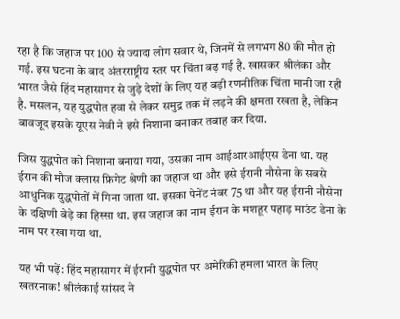रहा है कि जहाज पर 100 से ज्यादा लोग सवार थे, जिनमें से लगभग 80 की मौत हो गई. इस घटना के बाद अंतरराष्ट्रीय स्तर पर चिंता बढ़ गई है. खासकर श्रीलंका और भारत जैसे हिंद महासागर से जुड़े देशों के लिए यह बड़ी रणनीतिक चिंता मानी जा रही है. मसलन, यह युद्धपोत हवा से लेकर समुद्र तक में लड़ने की क्षमता रखता है, लेकिन बावजूद इसके यूएस नेवी ने इसे निशाना बनाकर तबाह कर दिया.

जिस युद्धपोत को निशाना बनाया गया, उसका नाम आईआरआईएस डेना था. यह ईरान की मौज क्लास फ्रिगेट श्रेणी का जहाज था और इसे ईरानी नौसेना के सबसे आधुनिक युद्धपोतों में गिना जाता था. इसका पेनेंट नंबर 75 था और यह ईरानी नौसेना के दक्षिणी बेड़े का हिस्सा था. इस जहाज का नाम ईरान के मशहूर पहाड़ माउंट डेना के नाम पर रखा गया था.

यह भी पढ़ें: हिंद महासागर में ईरानी युद्धपोत पर अमेरिकी हमला भारत के लिए खतरनाक! श्रीलंकाई सांसद ने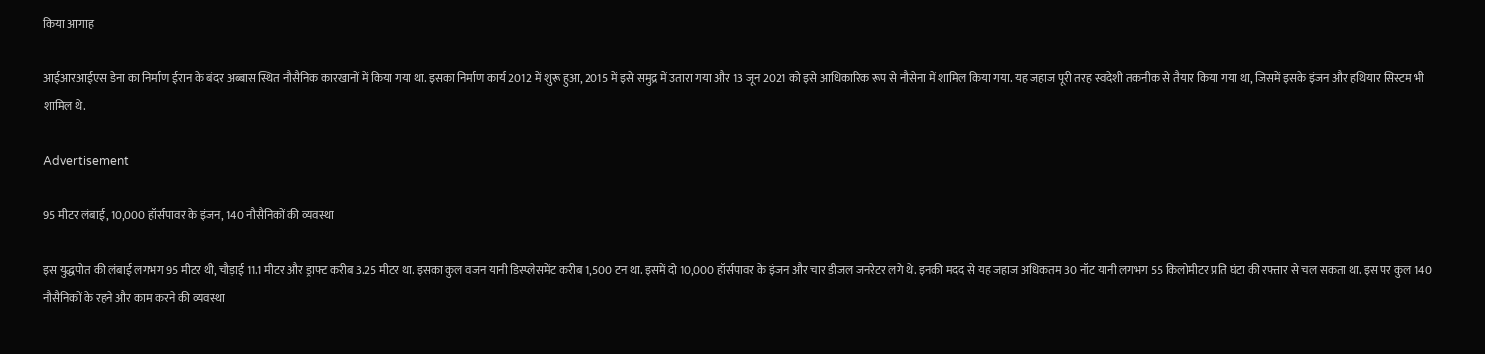किया आगाह

आईआरआईएस डेना का निर्माण ईरान के बंदर अब्बास स्थित नौसैनिक कारखानों में किया गया था. इसका निर्माण कार्य 2012 में शुरू हुआ, 2015 में इसे समुद्र में उतारा गया और 13 जून 2021 को इसे आधिकारिक रूप से नौसेना में शामिल किया गया. यह जहाज पूरी तरह स्वदेशी तकनीक से तैयार किया गया था, जिसमें इसके इंजन और हथियार सिस्टम भी शामिल थे.

Advertisement

95 मीटर लंबाई, 10,000 हॉर्सपावर के इंजन, 140 नौसैनिकों की व्यवस्था

इस युद्धपोत की लंबाई लगभग 95 मीटर थी, चौड़ाई 11.1 मीटर और ड्राफ्ट करीब 3.25 मीटर था. इसका कुल वजन यानी डिस्प्लेसमेंट करीब 1,500 टन था. इसमें दो 10,000 हॉर्सपावर के इंजन और चार डीजल जनरेटर लगे थे. इनकी मदद से यह जहाज अधिकतम 30 नॉट यानी लगभग 55 किलोमीटर प्रति घंटा की रफ्तार से चल सकता था. इस पर कुल 140 नौसैनिकों के रहने और काम करने की व्यवस्था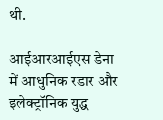थी.

आईआरआईएस डेना में आधुनिक रडार और इलेक्ट्रॉनिक युद्ध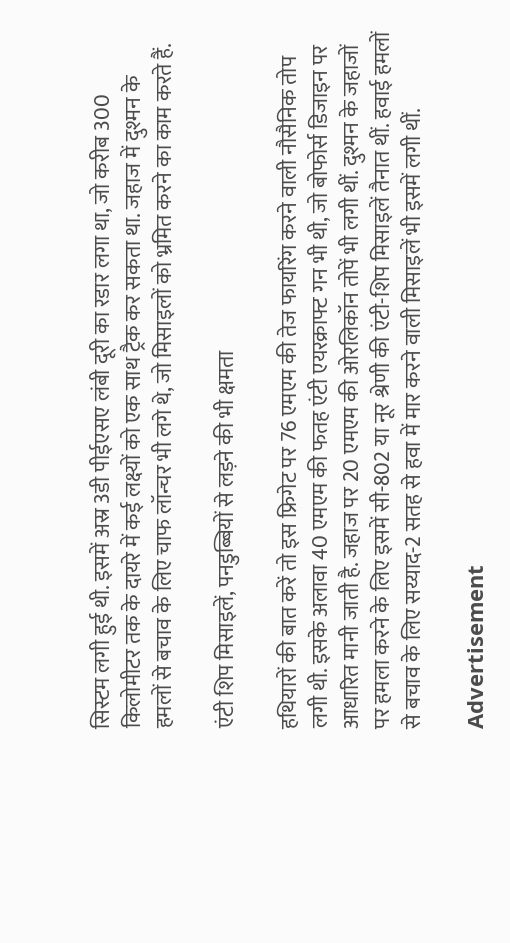सिस्टम लगी हुई थी. इसमें अस्र 3डी पीईएसए लंबी दूरी का रडार लगा था, जो करीब 300 किलोमीटर तक के दायरे में कई लक्ष्यों को एक साथ ट्रैक कर सकता था. जहाज में दुश्मन के हमलों से बचाव के लिए चाफ लॉन्चर भी लगे थे, जो मिसाइलों को भ्रमित करने का काम करते हैं.

एंटी शिप मिसाइलें, पनडुब्बियों से लड़ने की भी क्षमता

हथियारों की बात करें तो इस फ्रिगेट पर 76 एमएम की तेज फायरिंग करने वाली नौसैनिक तोप लगी थी. इसके अलावा 40 एमएम की फतह एंटी एयरक्राफ्ट गन भी थी, जो बोफोर्स डिजाइन पर आधारित मानी जाती है. जहाज पर 20 एमएम की ओरलिकॉन तोपें भी लगी थीं. दुश्मन के जहाजों पर हमला करने के लिए इसमें सी-802 या नूर श्रेणी की एंटी-शिप मिसाइलें तैनात थीं. हवाई हमलों से बचाव के लिए सय्याद-2 सतह से हवा में मार करने वाली मिसाइलें भी इसमें लगी थीं.

Advertisement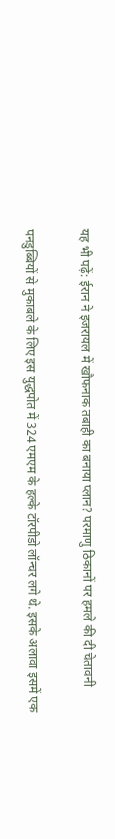यह भी पढ़ें: ईरान ने इजरायल में खौफनाक तबाही का बनाया प्लान? परमाणु ठिकानों पर हमले की दी चेतावनी

पनडुब्बियों से मुकाबले के लिए इस युद्धपोत में 324 एमएम के हल्के टॉरपीडो लॉन्चर लगे थे. इसके अलावा इसमें एक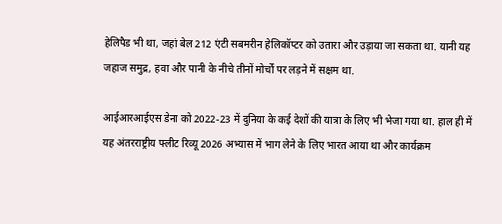हेलिपैड भी था, जहां बेल 212 एंटी सबमरीन हेलिकॉप्टर को उतारा और उड़ाया जा सकता था. यानी यह जहाज समुद्र, हवा और पानी के नीचे तीनों मोर्चों पर लड़ने में सक्षम था.

आईआरआईएस डेना को 2022-23 में दुनिया के कई देशों की यात्रा के लिए भी भेजा गया था. हाल ही में यह अंतरराष्ट्रीय फ्लीट रिव्यू 2026 अभ्यास में भाग लेने के लिए भारत आया था और कार्यक्रम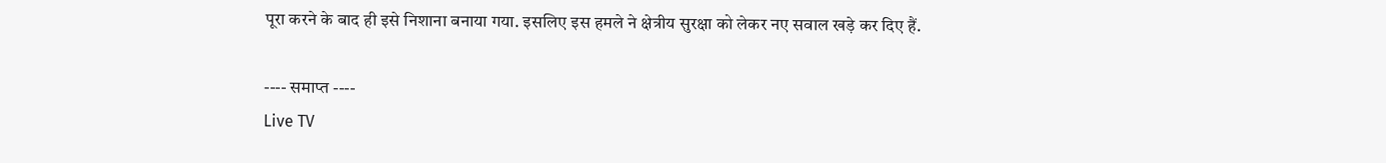पूरा करने के बाद ही इसे निशाना बनाया गया. इसलिए इस हमले ने क्षेत्रीय सुरक्षा को लेकर नए सवाल खड़े कर दिए हैं.

---- समाप्त ----
Live TV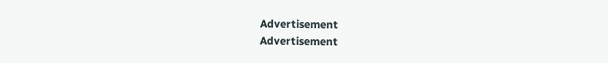Advertisement
Advertisement